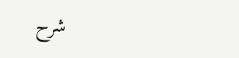شرح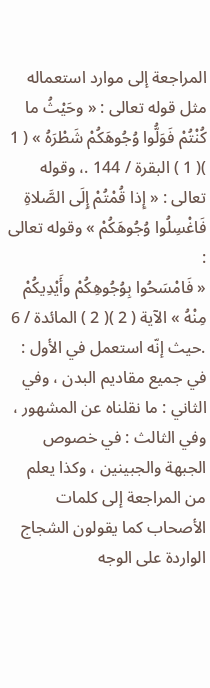المراجعة إلى موارد استعماله مثل قوله تعالى : « وحَيْثُ ما كُنْتُمْ فَوَلُّوا وُجُوهَكُمْ شَطْرَهُ » ( 1 )( 1 ) البقرة / 144 .، وقوله تعالى : « إِذا قُمْتُمْ إِلَى الصَّلاةِ فَاغْسِلُوا وُجُوهَكُمْ » وقوله تعالى :
« فَامْسَحُوا بِوُجُوهِكُمْ وأَيْدِيكُمْ مِنْهُ » الآية ( 2 )( 2 ) المائدة / 6 .حيث إنّه استعمل في الأول : في جميع مقاديم البدن ، وفي الثاني : ما نقلناه عن المشهور ، وفي الثالث : في خصوص الجبهة والجبينين ، وكذا يعلم من المراجعة إلى كلمات الأصحاب كما يقولون الشجاج الواردة على الوجه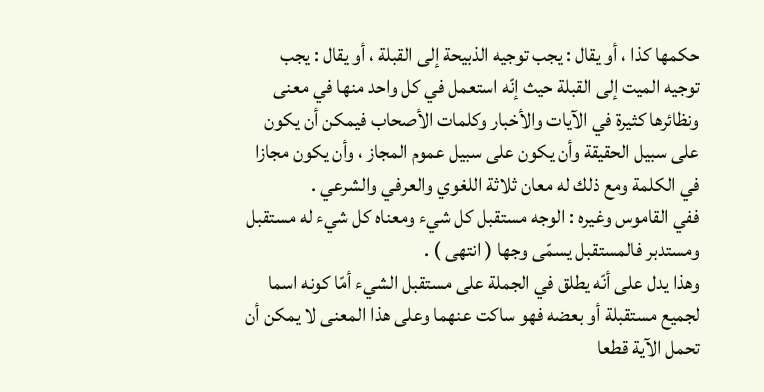حكمها كذا ، أو يقال : يجب توجيه الذبيحة إلى القبلة ، أو يقال : يجب توجيه الميت إلى القبلة حيث إنّه استعمل في كل واحد منها في معنى ونظائرها كثيرة في الآيات والأخبار وكلمات الأصحاب فيمكن أن يكون على سبيل الحقيقة وأن يكون على سبيل عموم المجاز ، وأن يكون مجازا في الكلمة ومع ذلك له معان ثلاثة اللغوي والعرفي والشرعي .
ففي القاموس وغيره : الوجه مستقبل كل شيء ومعناه كل شيء له مستقبل ومستدبر فالمستقبل يسمّى وجها ( انتهى ) .
وهذا يدل على أنّه يطلق في الجملة على مستقبل الشيء أمّا كونه اسما لجميع مستقبلة أو بعضه فهو ساكت عنهما وعلى هذا المعنى لا يمكن أن تحمل الآية قطعا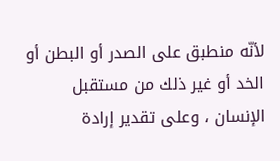لأنّه منطبق على الصدر أو البطن أو الخد أو غير ذلك من مستقبل الإنسان ، وعلى تقدير إرادة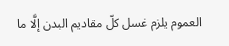العموم يلزم غسل كلّ مقاديم البدن إلَّا ما